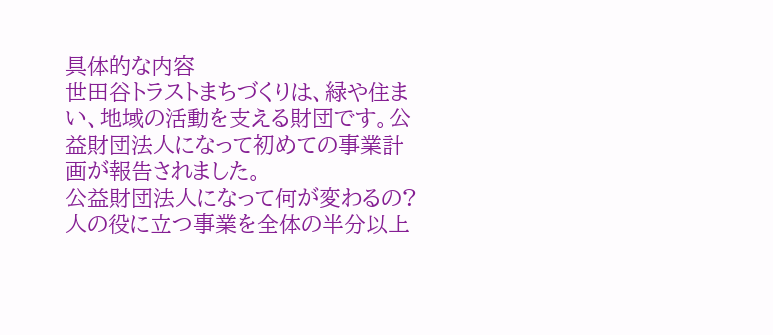具体的な内容
世田谷トラストまちづくりは、緑や住まい、地域の活動を支える財団です。公益財団法人になって初めての事業計画が報告されました。
公益財団法人になって何が変わるの?
人の役に立つ事業を全体の半分以上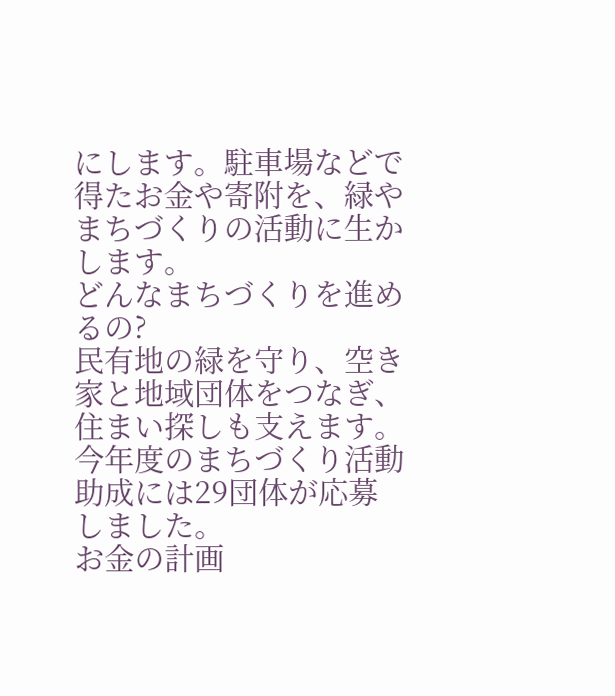にします。駐車場などで得たお金や寄附を、緑やまちづくりの活動に生かします。
どんなまちづくりを進めるの?
民有地の緑を守り、空き家と地域団体をつなぎ、住まい探しも支えます。今年度のまちづくり活動助成には29団体が応募しました。
お金の計画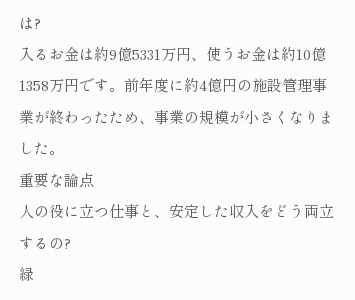は?
入るお金は約9億5331万円、使うお金は約10億1358万円です。前年度に約4億円の施設管理事業が終わったため、事業の規模が小さくなりました。
重要な論点
人の役に立つ仕事と、安定した収入をどう両立するの?
緑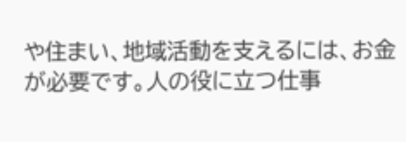や住まい、地域活動を支えるには、お金が必要です。人の役に立つ仕事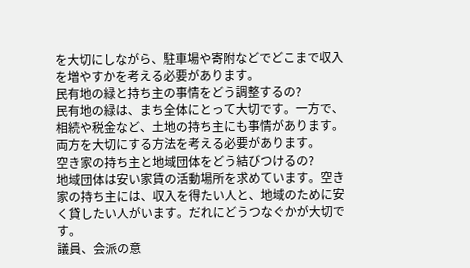を大切にしながら、駐車場や寄附などでどこまで収入を増やすかを考える必要があります。
民有地の緑と持ち主の事情をどう調整するの?
民有地の緑は、まち全体にとって大切です。一方で、相続や税金など、土地の持ち主にも事情があります。両方を大切にする方法を考える必要があります。
空き家の持ち主と地域団体をどう結びつけるの?
地域団体は安い家賃の活動場所を求めています。空き家の持ち主には、収入を得たい人と、地域のために安く貸したい人がいます。だれにどうつなぐかが大切です。
議員、会派の意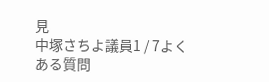見
中塚さちよ議員1 / 7よくある質問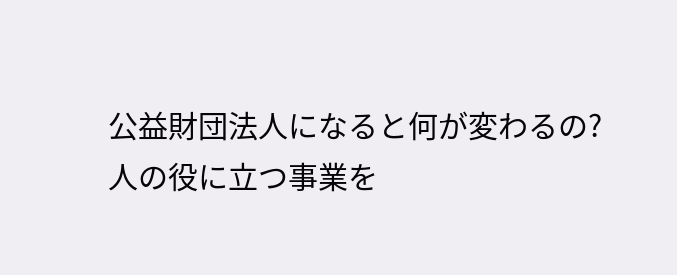公益財団法人になると何が変わるの?
人の役に立つ事業を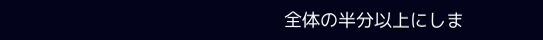全体の半分以上にしま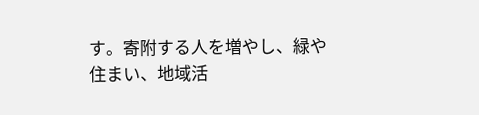す。寄附する人を増やし、緑や住まい、地域活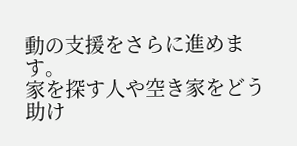動の支援をさらに進めます。
家を探す人や空き家をどう助け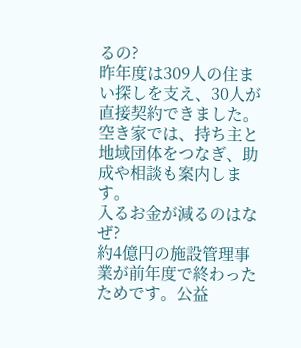るの?
昨年度は309人の住まい探しを支え、30人が直接契約できました。空き家では、持ち主と地域団体をつなぎ、助成や相談も案内します。
入るお金が減るのはなぜ?
約4億円の施設管理事業が前年度で終わったためです。公益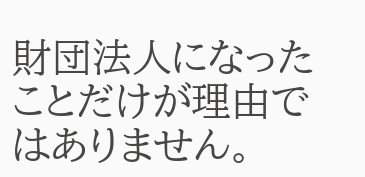財団法人になったことだけが理由ではありません。